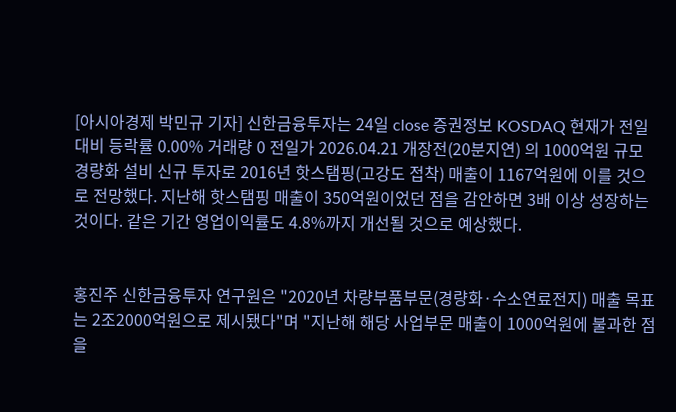[아시아경제 박민규 기자] 신한금융투자는 24일 close 증권정보 KOSDAQ 현재가 전일대비 등락률 0.00% 거래량 0 전일가 2026.04.21 개장전(20분지연) 의 1000억원 규모 경량화 설비 신규 투자로 2016년 핫스탬핑(고강도 접착) 매출이 1167억원에 이를 것으로 전망했다. 지난해 핫스탬핑 매출이 350억원이었던 점을 감안하면 3배 이상 성장하는 것이다. 같은 기간 영업이익률도 4.8%까지 개선될 것으로 예상했다.


홍진주 신한금융투자 연구원은 "2020년 차량부품부문(경량화·수소연료전지) 매출 목표는 2조2000억원으로 제시됐다"며 "지난해 해당 사업부문 매출이 1000억원에 불과한 점을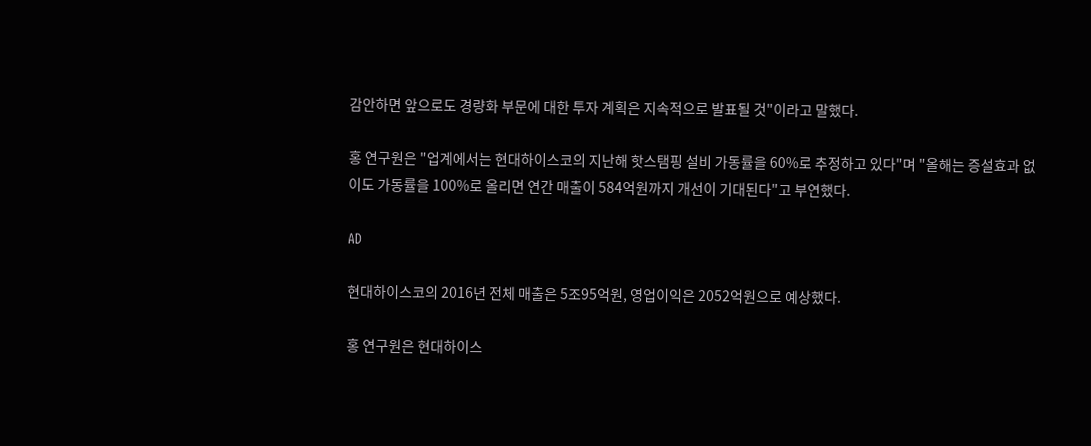감안하면 앞으로도 경량화 부문에 대한 투자 계획은 지속적으로 발표될 것"이라고 말했다.

홍 연구원은 "업계에서는 현대하이스코의 지난해 핫스탬핑 설비 가동률을 60%로 추정하고 있다"며 "올해는 증설효과 없이도 가동률을 100%로 올리면 연간 매출이 584억원까지 개선이 기대된다"고 부연했다.

AD

현대하이스코의 2016년 전체 매출은 5조95억원, 영업이익은 2052억원으로 예상했다.

홍 연구원은 현대하이스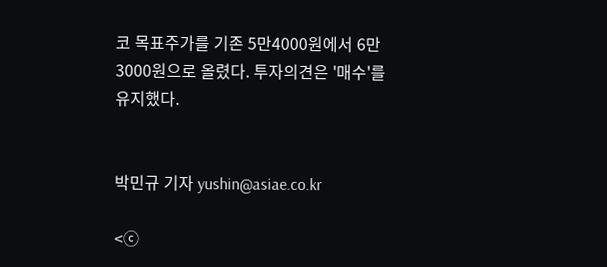코 목표주가를 기존 5만4000원에서 6만3000원으로 올렸다. 투자의견은 '매수'를 유지했다.


박민규 기자 yushin@asiae.co.kr

<ⓒ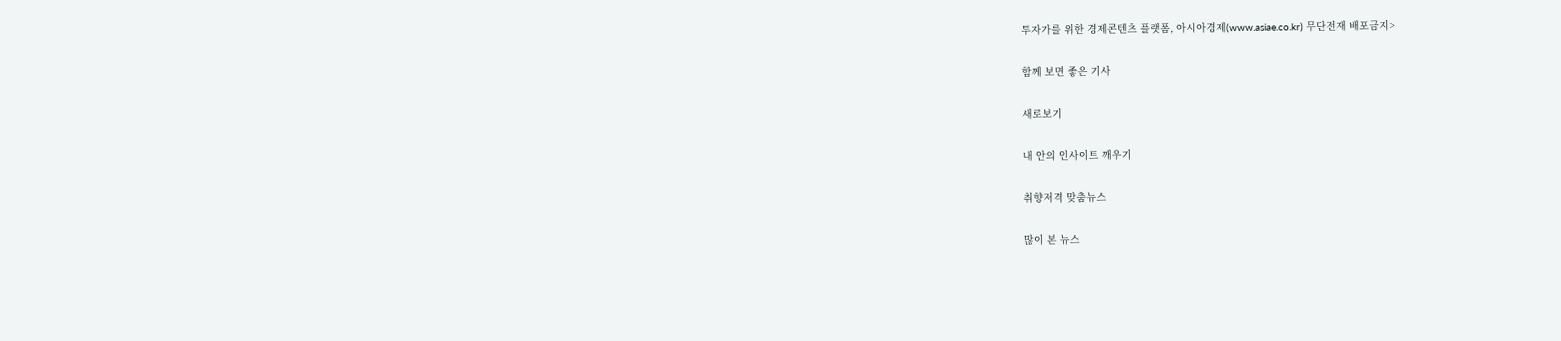투자가를 위한 경제콘텐츠 플랫폼, 아시아경제(www.asiae.co.kr) 무단전재 배포금지>

함께 보면 좋은 기사

새로보기

내 안의 인사이트 깨우기

취향저격 맞춤뉴스

많이 본 뉴스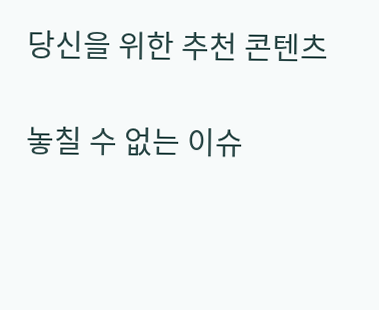당신을 위한 추천 콘텐츠

놓칠 수 없는 이슈